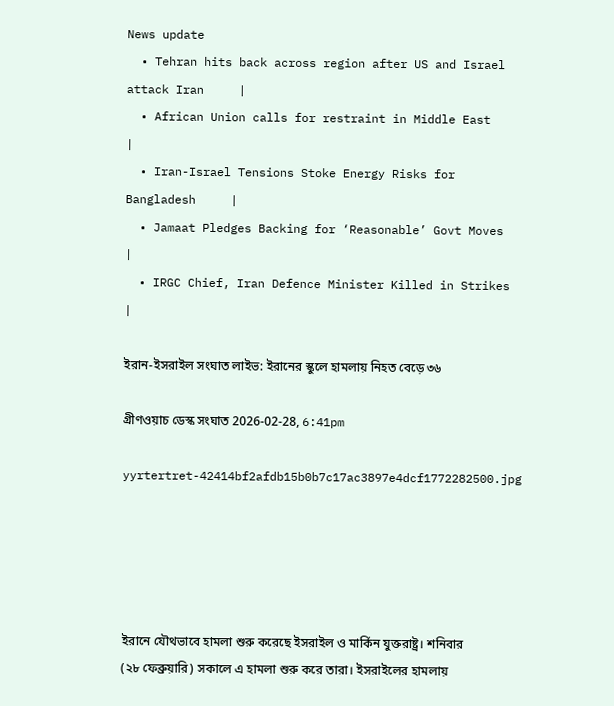News update
  • Tehran hits back across region after US and Israel attack Iran     |
  • African Union calls for restraint in Middle East     |
  • Iran-Israel Tensions Stoke Energy Risks for Bangladesh     |
  • Jamaat Pledges Backing for ‘Reasonable’ Govt Moves     |
  • IRGC Chief, Iran Defence Minister Killed in Strikes     |

ইরান-ইসরাইল সংঘাত লাইভ: ইরানের স্কুলে হামলায় নিহত বেড়ে ৩৬

গ্রীণওয়াচ ডেস্ক সংঘাত 2026-02-28, 6:41pm

yyrtertret-42414bf2afdb15b0b7c17ac3897e4dcf1772282500.jpg





ইরানে যৌথভাবে হামলা শুরু করেছে ইসরাইল ও মার্কিন যুক্তরাষ্ট্র। শনিবার (২৮ ফেব্রুয়ারি) সকালে এ হামলা শুরু করে তারা। ইসরাইলের হামলায়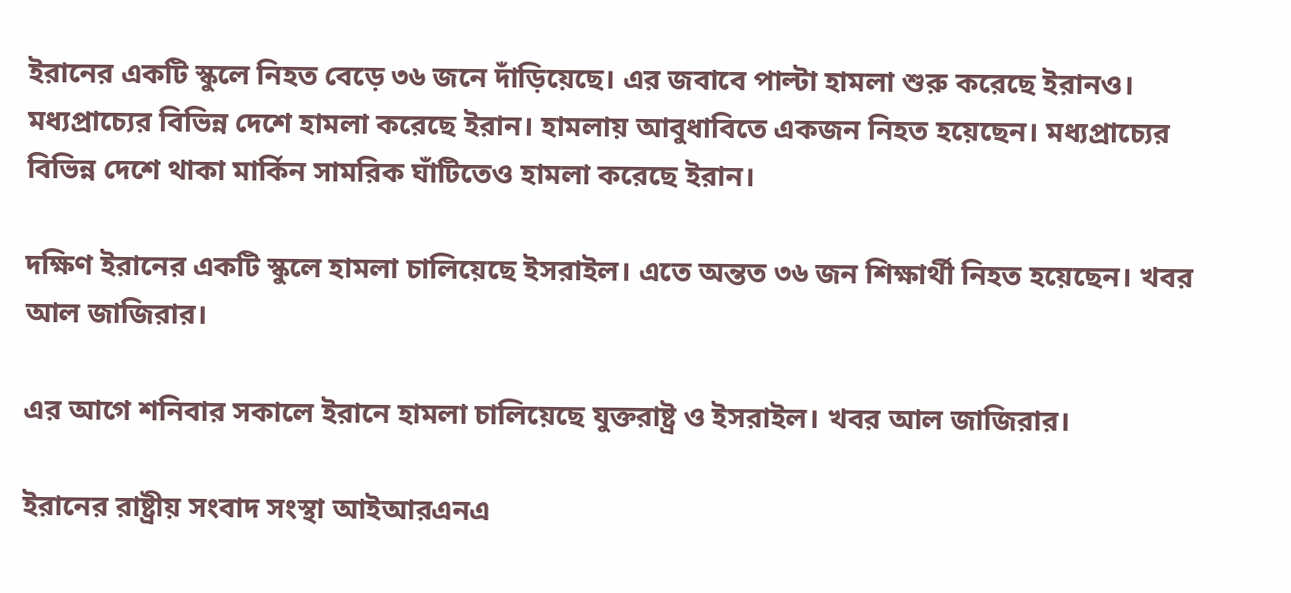ইরানের একটি স্কুলে নিহত বেড়ে ৩৬ জনে দাঁড়িয়েছে। এর জবাবে পাল্টা হামলা শুরু করেছে ইরানও। মধ্যপ্রাচ্যের বিভিন্ন দেশে হামলা করেছে ইরান। হামলায় আবুধাবিতে একজন নিহত হয়েছেন। মধ্যপ্রাচ্যের বিভিন্ন দেশে থাকা মার্কিন সামরিক ঘাঁটিতেও হামলা করেছে ইরান।

দক্ষিণ ইরানের একটি স্কুলে হামলা চালিয়েছে ইসরাইল। এতে অন্তত ৩৬ জন শিক্ষার্থী নিহত হয়েছেন। খবর আল জাজিরার।

এর আগে শনিবার সকালে ইরানে হামলা চালিয়েছে যুক্তরাষ্ট্র ও ইসরাইল। খবর আল জাজিরার।

ইরানের রাষ্ট্রীয় সংবাদ সংস্থা আইআরএনএ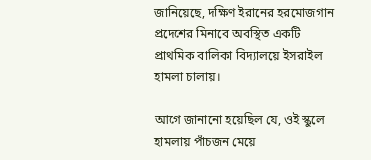জানিয়েছে, দক্ষিণ ইরানের হরমোজগান প্রদেশের মিনাবে অবস্থিত একটি প্রাথমিক বালিকা বিদ্যালয়ে ইসরাইল হামলা চালায়।

আগে জানানো হয়েছিল যে, ওই স্কুলে হামলায় পাঁচজন মেয়ে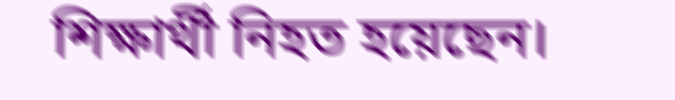শিক্ষার্থী নিহত হয়েছেন।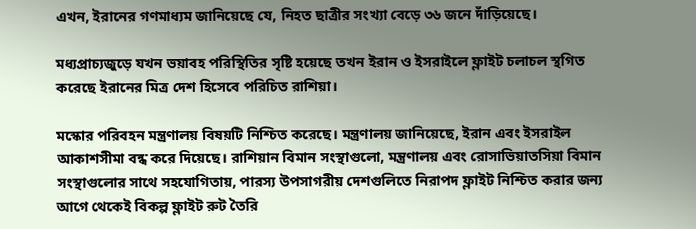এখন, ইরানের গণমাধ্যম জানিয়েছে যে, নিহত ছাত্রীর সংখ্যা বেড়ে ৩৬ জনে দাঁড়িয়েছে।

মধ্যপ্রাচ্যজুড়ে যখন ভয়াবহ পরিস্থিতির সৃষ্টি হয়েছে তখন ইরান ও ইসরাইলে ফ্লাইট চলাচল স্থগিত করেছে ইরানের মিত্র দেশ হিসেবে পরিচিত রাশিয়া।

মস্কোর পরিবহন মন্ত্রণালয় বিষয়টি নিশ্চিত করেছে। মন্ত্রণালয় জানিয়েছে, ইরান এবং ইসরাইল আকাশসীমা বন্ধ করে দিয়েছে। রাশিয়ান বিমান সংস্থাগুলো, মন্ত্রণালয় এবং রোসাভিয়াতসিয়া বিমান সংস্থাগুলোর সাথে সহযোগিতায়, পারস্য উপসাগরীয় দেশগুলিতে নিরাপদ ফ্লাইট নিশ্চিত করার জন্য আগে থেকেই বিকল্প ফ্লাইট রুট তৈরি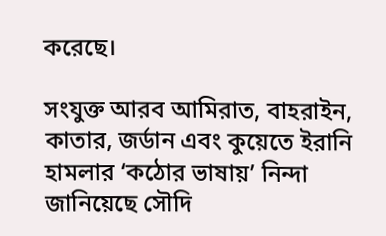করেছে।

সংযুক্ত আরব আমিরাত, বাহরাইন, কাতার, জর্ডান এবং কুয়েতে ইরানি হামলার ‘কঠোর ভাষায়’ নিন্দা জানিয়েছে সৌদি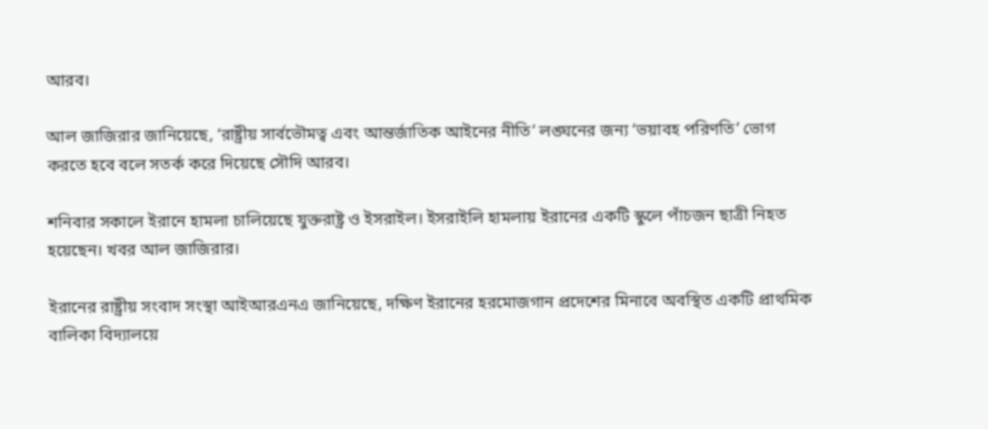আরব।

আল জাজিরার জানিয়েছে, ‘রাষ্ট্রীয় সার্বভৌমত্ব এবং আন্তর্জাতিক আইনের নীতি’ লঙ্ঘনের জন্য ‘ভয়াবহ পরিণতি’ ভোগ করতে হবে বলে সতর্ক করে দিয়েছে সৌদি আরব।

শনিবার সকালে ইরানে হামলা চালিয়েছে যুক্তরাষ্ট্র ও ইসরাইল। ইসরাইলি হামলায় ইরানের একটি স্কুলে পাঁচজন ছাত্রী নিহত হয়েছেন। খবর আল জাজিরার।

ইরানের রাষ্ট্রীয় সংবাদ সংস্থা আইআরএনএ জানিয়েছে, দক্ষিণ ইরানের হরমোজগান প্রদেশের মিনাবে অবস্থিত একটি প্রাথমিক বালিকা বিদ্যালয়ে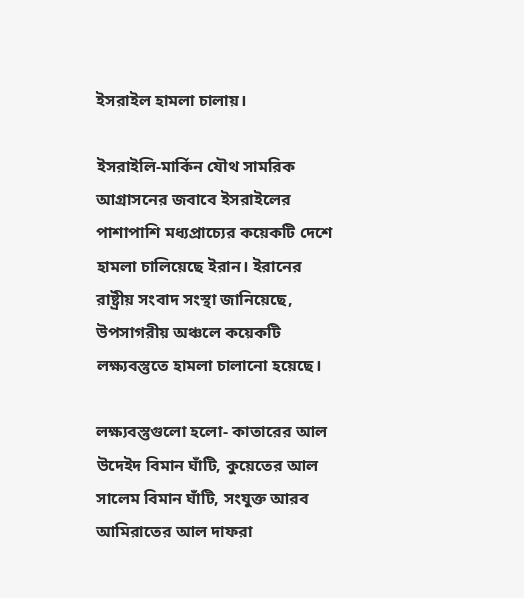ইসরাইল হামলা চালায়।

ইসরাইলি-মার্কিন যৌথ সামরিক আগ্রাসনের জবাবে ইসরাইলের পাশাপাশি মধ্যপ্রাচ্যের কয়েকটি দেশে হামলা চালিয়েছে ইরান। ইরানের রাষ্ট্রীয় সংবাদ সংস্থা জানিয়েছে, উপসাগরীয় অঞ্চলে কয়েকটি লক্ষ্যবস্তুতে হামলা চালানো হয়েছে।

লক্ষ্যবস্তুগুলো হলো- কাতারের আল উদেইদ বিমান ঘাঁটি, কুয়েতের আল সালেম বিমান ঘাঁটি, সংযুক্ত আরব আমিরাতের আল দাফরা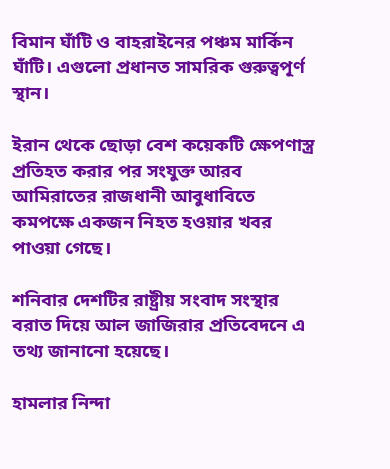বিমান ঘাঁটি ও বাহরাইনের পঞ্চম মার্কিন ঘাঁটি। এগুলো প্রধানত সামরিক গুরুত্বপূর্ণ স্থান।

ইরান থেকে ছোড়া বেশ কয়েকটি ক্ষেপণাস্ত্র প্রতিহত করার পর সংযুক্ত আরব আমিরাতের রাজধানী আবুধাবিতে কমপক্ষে একজন নিহত হওয়ার খবর পাওয়া গেছে।

শনিবার দেশটির রাষ্ট্রীয় সংবাদ সংস্থার বরাত দিয়ে আল জাজিরার প্রতিবেদনে এ তথ্য জানানো হয়েছে।

হামলার নিন্দা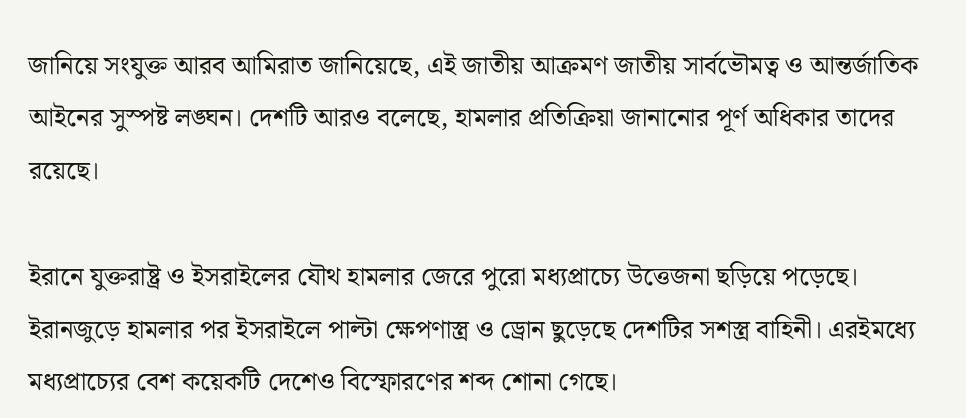জানিয়ে সংযুক্ত আরব আমিরাত জানিয়েছে, এই জাতীয় আক্রমণ জাতীয় সার্বভৌমত্ব ও আন্তর্জাতিক আইনের সুস্পষ্ট লঙ্ঘন। দেশটি আরও বলেছে, হামলার প্রতিক্রিয়া জানানোর পূর্ণ অধিকার তাদের রয়েছে।

ইরানে যুক্তরাষ্ট্র ও ইসরাইলের যৌথ হামলার জেরে পুরো মধ্যপ্রাচ্যে উত্তেজনা ছড়িয়ে পড়েছে। ইরানজুড়ে হামলার পর ইসরাইলে পাল্টা ক্ষেপণাস্ত্র ও ড্রোন ছুড়েছে দেশটির সশস্ত্র বাহিনী। এরইমধ্যে মধ্যপ্রাচ্যের বেশ কয়েকটি দেশেও বিস্ফোরণের শব্দ শোনা গেছে।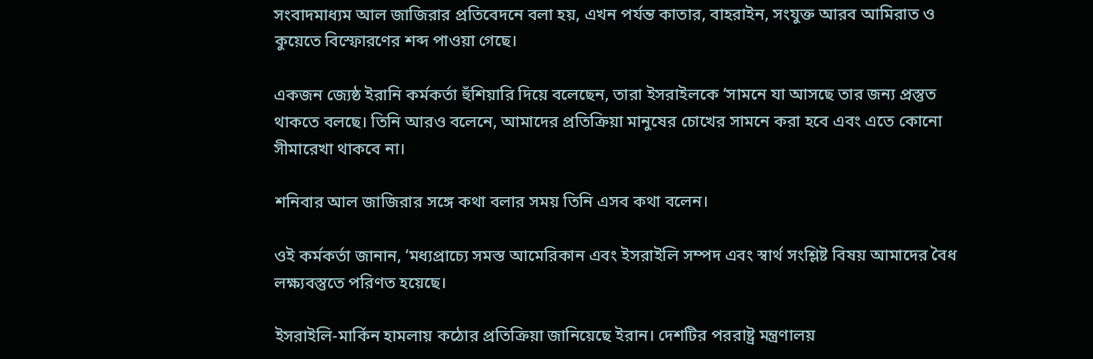সংবাদমাধ্যম আল জাজিরার প্রতিবেদনে বলা হয়, এখন পর্যন্ত কাতার, বাহরাইন, সংযুক্ত আরব আমিরাত ও কুয়েতে বিস্ফোরণের শব্দ পাওয়া গেছে।

একজন জ্যেষ্ঠ ইরানি কর্মকর্তা হুঁশিয়ারি দিয়ে বলেছেন, তারা ইসরাইলকে ‘সামনে যা আসছে তার জন্য প্রস্তুত থাকতে বলছে। তিনি আরও বলেনে, আমাদের প্রতিক্রিয়া মানুষের চোখের সামনে করা হবে এবং এতে কোনো সীমারেখা থাকবে না।

শনিবার আল জাজিরার সঙ্গে কথা বলার সময় তিনি এসব কথা বলেন।

ওই কর্মকর্তা জানান, ‘মধ্যপ্রাচ্যে সমস্ত আমেরিকান এবং ইসরাইলি সম্পদ এবং স্বার্থ সংশ্লিষ্ট বিষয় আমাদের বৈধ লক্ষ্যবস্তুতে পরিণত হয়েছে।

ইসরাইলি-মার্কিন হামলায় কঠোর প্রতিক্রিয়া জানিয়েছে ইরান। দেশটির পররাষ্ট্র মন্ত্রণালয়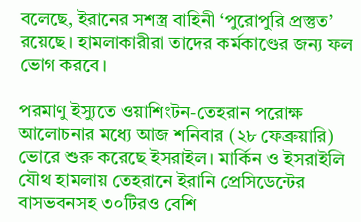বলেছে, ইরানের সশস্ত্র বাহিনী ‘পুরোপুরি প্রস্তুত’ রয়েছে। হামলাকারীরা তাদের কর্মকাণ্ডের জন্য ফল ভোগ করবে।

পরমাণু ইস্যুতে ওয়াশিংটন-তেহরান পরোক্ষ আলোচনার মধ্যে আজ শনিবার (২৮ ফেব্রুয়ারি) ভোরে শুরু করেছে ইসরাইল। মার্কিন ও ইসরাইলি যৌথ হামলায় তেহরানে ইরানি প্রেসিডেন্টের বাসভবনসহ ৩০টিরও বেশি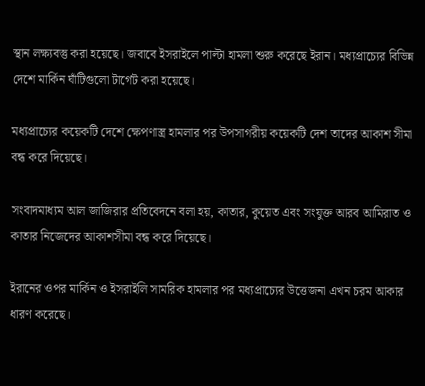স্থান লক্ষ্যবস্তু করা হয়েছে। জবাবে ইসরাইলে পাল্টা হামলা শুরু করেছে ইরান। মধ্যপ্রাচ্যের বিভিন্ন দেশে মার্কিন ঘাঁটিগুলো টার্গেট করা হয়েছে।

মধ্যপ্রাচ্যের কয়েকটি দেশে ক্ষেপণাস্ত্র হামলার পর উপসাগরীয় কয়েকটি দেশ তাদের আকাশ সীমা বন্ধ করে দিয়েছে।

সংবাদমাধ্যম আল জাজিরার প্রতিবেদনে বলা হয়, কাতার, কুয়েত এবং সংযুক্ত আরব আমিরাত ও কাতার নিজেদের আকাশসীমা বন্ধ করে দিয়েছে।

ইরানের ওপর মার্কিন ও ইসরাইলি সামরিক হামলার পর মধ্যপ্রাচ্যের উত্তেজনা এখন চরম আকার ধারণ করেছে।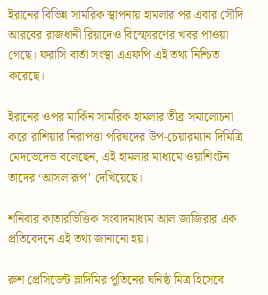ইরানের বিভিন্ন সামরিক স্থাপনায় হামলার পর এবার সৌদি আরবের রাজধানী রিয়াদেও বিস্ফোরণের খবর পাওয়া গেছে। ফরাসি বার্তা সংস্থা এএফপি এই তথ্য নিশ্চিত করেছে।

ইরানের ওপর মার্কিন সামরিক হামলার তীব্র সমালোচনা করে রাশিয়ার নিরাপত্তা পরিষদের উপ-চেয়ারম্যান দিমিত্রি মেদভেদেভ বলেছেন, এই হামলার মাধ্যমে ওয়াশিংটন তাদের ‘আসল রূপ’ দেখিয়েছে।

শনিবার কাতারভিত্তিক সংবাদমাধ্যম আল জাজিরার এক প্রতিবেদনে এই তথ্য জানানো হয়।

রুশ প্রেসিডেন্ট ভ্লাদিমির পুতিনের ঘনিষ্ঠ মিত্র হিসেবে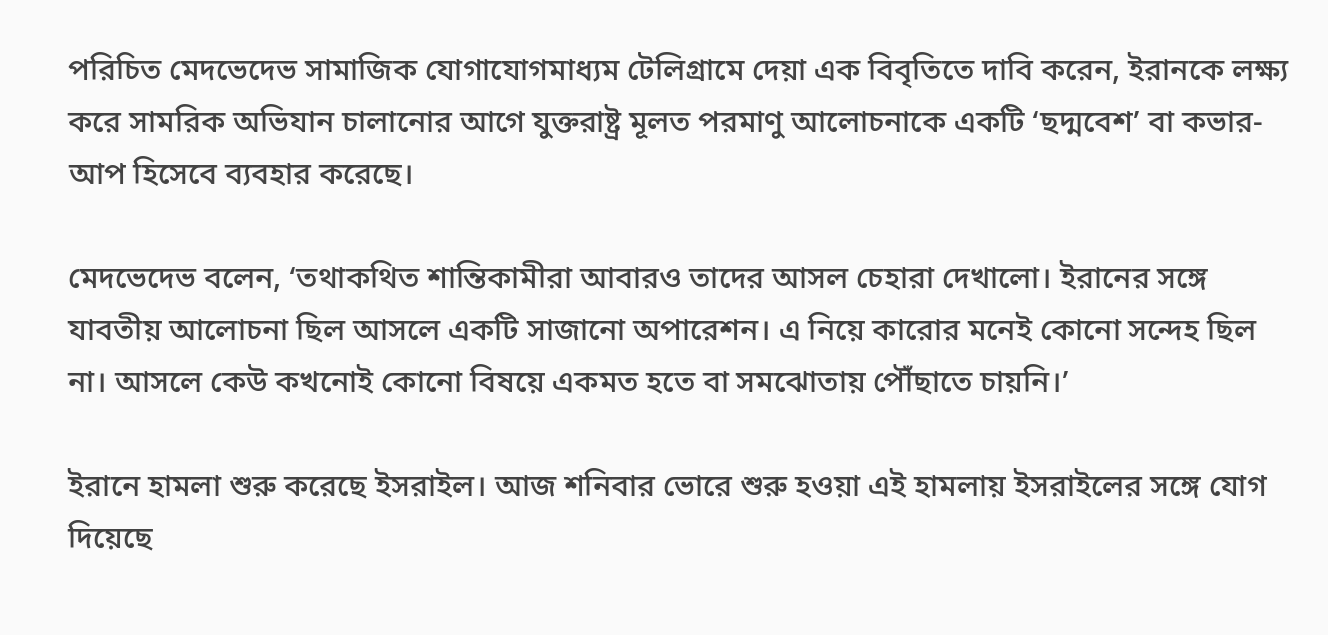পরিচিত মেদভেদেভ সামাজিক যোগাযোগমাধ্যম টেলিগ্রামে দেয়া এক বিবৃতিতে দাবি করেন, ইরানকে লক্ষ্য করে সামরিক অভিযান চালানোর আগে যুক্তরাষ্ট্র মূলত পরমাণু আলোচনাকে একটি ‘ছদ্মবেশ’ বা কভার-আপ হিসেবে ব্যবহার করেছে।

মেদভেদেভ বলেন, ‘তথাকথিত শান্তিকামীরা আবারও তাদের আসল চেহারা দেখালো। ইরানের সঙ্গে যাবতীয় আলোচনা ছিল আসলে একটি সাজানো অপারেশন। এ নিয়ে কারোর মনেই কোনো সন্দেহ ছিল না। আসলে কেউ কখনোই কোনো বিষয়ে একমত হতে বা সমঝোতায় পৌঁছাতে চায়নি।’

ইরানে হামলা শুরু করেছে ইসরাইল। আজ শনিবার ভোরে শুরু হওয়া এই হামলায় ইসরাইলের সঙ্গে যোগ দিয়েছে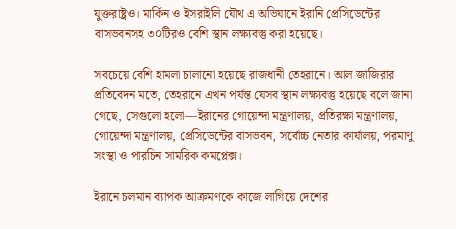যুক্তরাষ্ট্রও। মার্কিন ও ইসরাইলি যৌথ এ অভিযানে ইরানি প্রেসিডেন্টের বাসভবনসহ ৩০টিরও বেশি স্থান লক্ষ্যবস্তু করা হয়েছে।

সবচেয়ে বেশি হামলা চালানো হয়েছে রাজধানী তেহরানে। আল জাজিরার প্রতিবেদন মতে, তেহরানে এখন পর্যন্ত যেসব স্থান লক্ষ্যবস্তু হয়েছে বলে জানা গেছে, সেগুলো হলো—ইরানের গোয়েন্দা মন্ত্রণালয়, প্রতিরক্ষা মন্ত্রণালয়, গোয়েন্দা মন্ত্রণালয়, প্রেসিডেন্টের বাসভবন, সর্বোচ্চ নেতার কার্যালয়, পরমাণু সংস্থা ও পারচিন সামরিক কমপ্লেক্স।

ইরানে চলমান ব্যাপক আক্রমণকে কাজে লাগিয়ে দেশের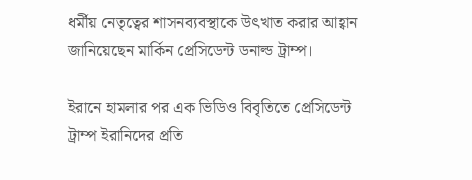ধর্মীয় নেতৃত্বের শাসনব্যবস্থাকে উৎখাত করার আহ্বান জানিয়েছেন মার্কিন প্রেসিডেন্ট ডনাল্ড ট্রাম্প।

ইরানে হামলার পর এক ভিডিও বিবৃতিতে প্রেসিডেন্ট ট্রাম্প ইরানিদের প্রতি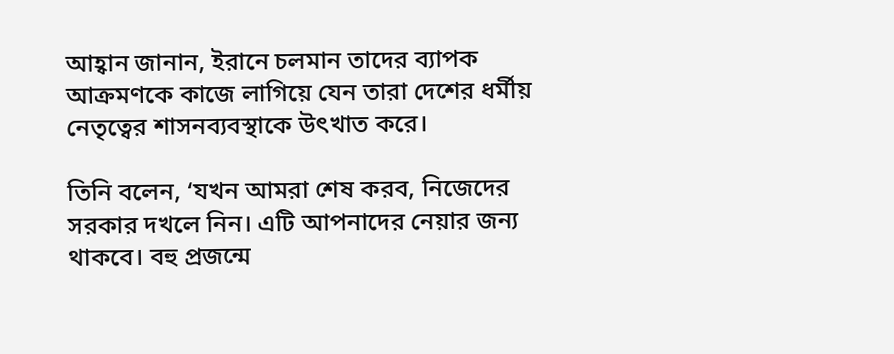আহ্বান জানান, ইরানে চলমান তাদের ব্যাপক আক্রমণকে কাজে লাগিয়ে যেন তারা দেশের ধর্মীয় নেতৃত্বের শাসনব্যবস্থাকে উৎখাত করে।

তিনি বলেন, ‘যখন আমরা শেষ করব, নিজেদের সরকার দখলে নিন। এটি আপনাদের নেয়ার জন্য থাকবে। বহু প্রজন্মে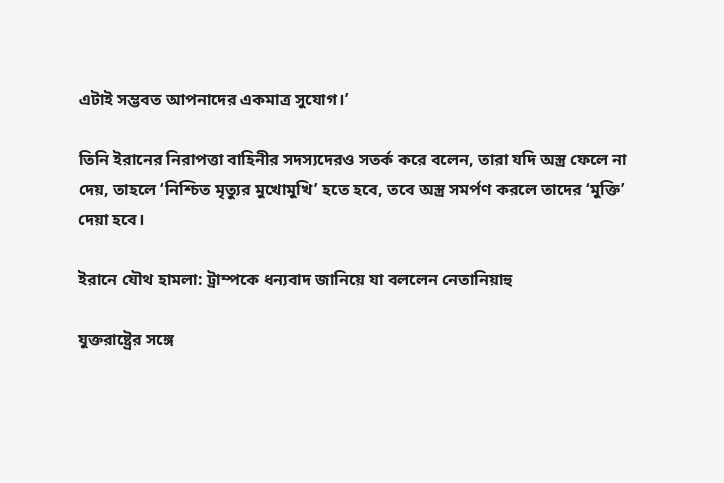এটাই সম্ভবত আপনাদের একমাত্র সুযোগ।’

তিনি ইরানের নিরাপত্তা বাহিনীর সদস্যদেরও সতর্ক করে বলেন, তারা যদি অস্ত্র ফেলে না দেয়, তাহলে ‘নিশ্চিত মৃত্যুর মুখোমুখি’ হতে হবে, তবে অস্ত্র সমর্পণ করলে তাদের ‘মুক্তি’ দেয়া হবে।

ইরানে যৌথ হামলা: ট্রাম্পকে ধন্যবাদ জানিয়ে যা বললেন নেতানিয়াহু

যুক্তরাষ্ট্রের সঙ্গে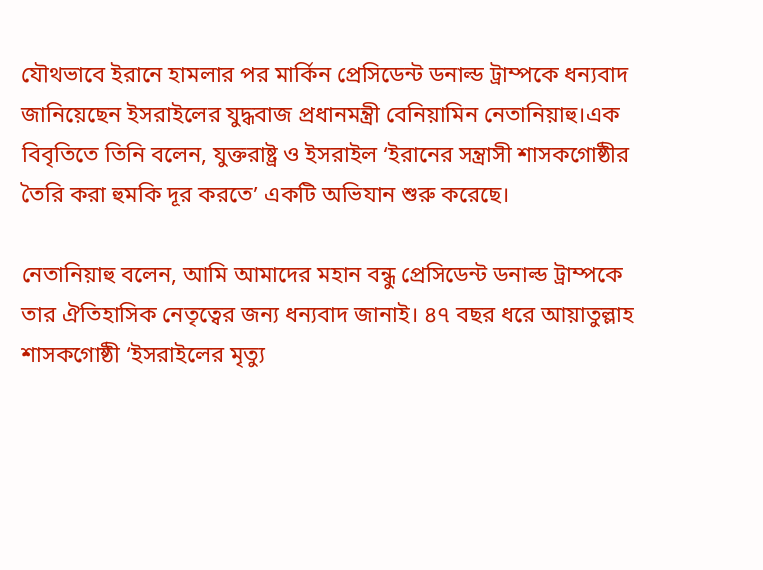যৌথভাবে ইরানে হামলার পর মার্কিন প্রেসিডেন্ট ডনাল্ড ট্রাম্পকে ধন্যবাদ জানিয়েছেন ইসরাইলের যুদ্ধবাজ প্রধানমন্ত্রী বেনিয়ামিন নেতানিয়াহু।এক বিবৃতিতে তিনি বলেন, যুক্তরাষ্ট্র ও ইসরাইল ‘ইরানের সন্ত্রাসী শাসকগোষ্ঠীর তৈরি করা হুমকি দূর করতে’ একটি অভিযান শুরু করেছে।

নেতানিয়াহু বলেন, আমি আমাদের মহান বন্ধু প্রেসিডেন্ট ডনাল্ড ট্রাম্পকে তার ঐতিহাসিক নেতৃত্বের জন্য ধন্যবাদ জানাই। ৪৭ বছর ধরে আয়াতুল্লাহ শাসকগোষ্ঠী ‘ইসরাইলের মৃত্যু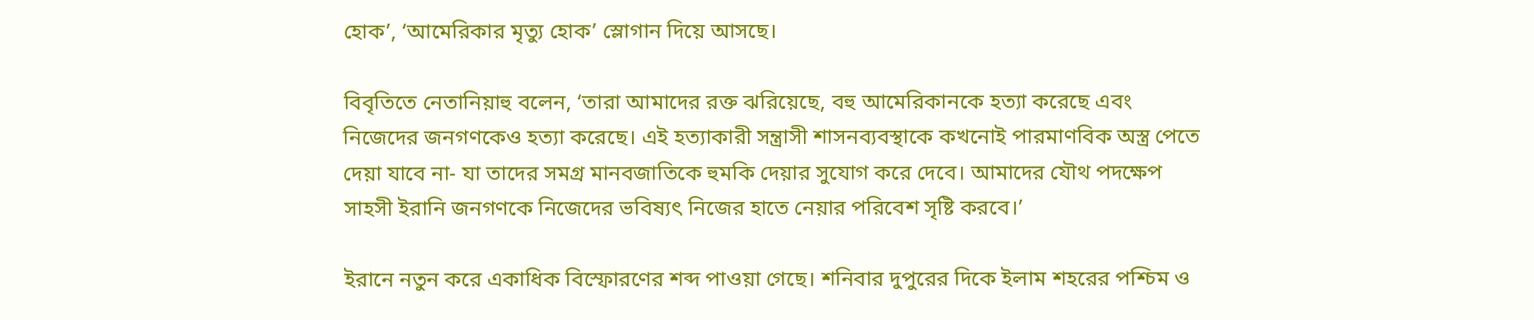হোক’, ‘আমেরিকার মৃত্যু হোক’ স্লোগান দিয়ে আসছে।

বিবৃতিতে নেতানিয়াহু বলেন, ‘তারা আমাদের রক্ত ঝরিয়েছে, বহু আমেরিকানকে হত্যা করেছে এবং নিজেদের জনগণকেও হত্যা করেছে। এই হত্যাকারী সন্ত্রাসী শাসনব্যবস্থাকে কখনোই পারমাণবিক অস্ত্র পেতে দেয়া যাবে না- যা তাদের সমগ্র মানবজাতিকে হুমকি দেয়ার সুযোগ করে দেবে। আমাদের যৌথ পদক্ষেপ সাহসী ইরানি জনগণকে নিজেদের ভবিষ্যৎ নিজের হাতে নেয়ার পরিবেশ সৃষ্টি করবে।’

ইরানে নতুন করে একাধিক বিস্ফোরণের শব্দ পাওয়া গেছে। শনিবার দুপুরের দিকে ইলাম শহরের পশ্চিম ও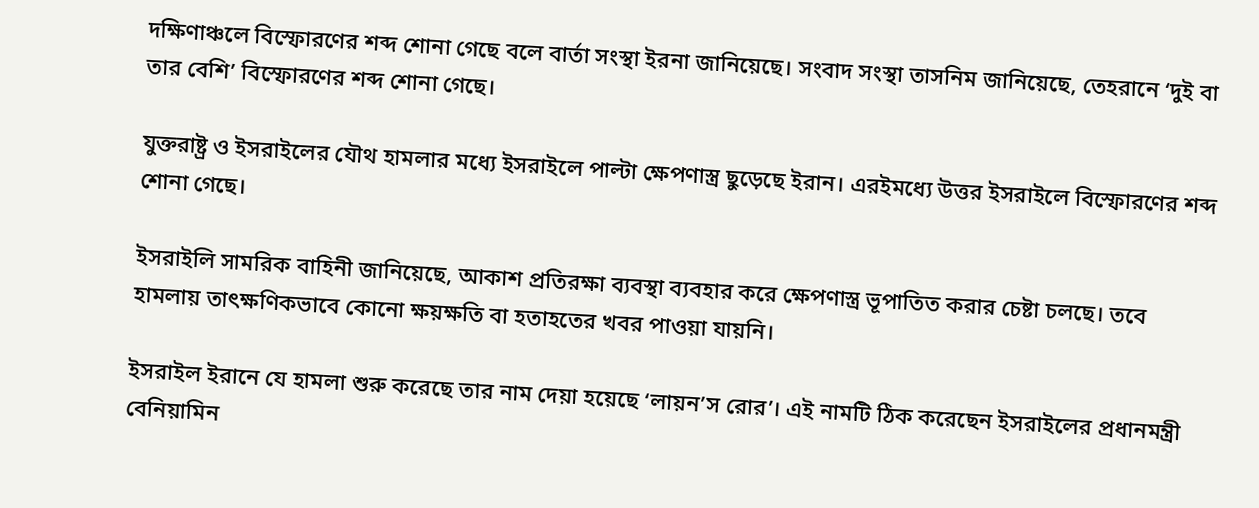দক্ষিণাঞ্চলে বিস্ফোরণের শব্দ শোনা গেছে বলে বার্তা সংস্থা ইরনা জানিয়েছে। সংবাদ সংস্থা তাসনিম জানিয়েছে, তেহরানে ‘দুই বা তার বেশি’ বিস্ফোরণের শব্দ শোনা গেছে।

যুক্তরাষ্ট্র ও ইসরাইলের যৌথ হামলার মধ্যে ইসরাইলে পাল্টা ক্ষেপণাস্ত্র ছুড়েছে ইরান। এরইমধ্যে উত্তর ইসরাইলে বিস্ফোরণের শব্দ শোনা গেছে।

ইসরাইলি সামরিক বাহিনী জানিয়েছে, আকাশ প্রতিরক্ষা ব্যবস্থা ব্যবহার করে ক্ষেপণাস্ত্র ভূপাতিত করার চেষ্টা চলছে। তবে হামলায় তাৎক্ষণিকভাবে কোনো ক্ষয়ক্ষতি বা হতাহতের খবর পাওয়া যায়নি।

ইসরাইল ইরানে যে হামলা শুরু করেছে তার নাম দেয়া হয়েছে ‘লায়ন’স রোর’। এই নামটি ঠিক করেছেন ইসরাইলের প্রধানমন্ত্রী বেনিয়ামিন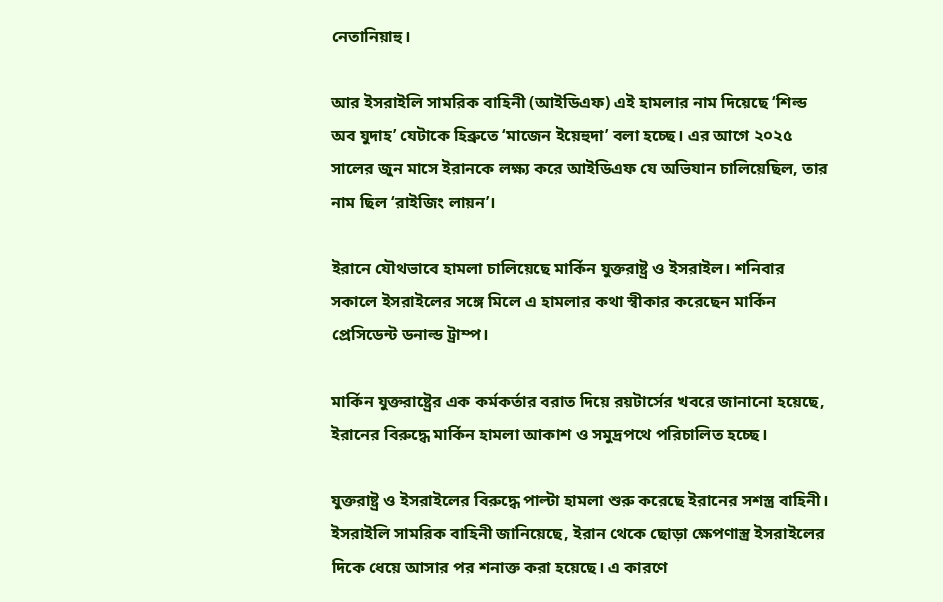নেতানিয়াহু।

আর ইসরাইলি সামরিক বাহিনী (আইডিএফ) এই হামলার নাম দিয়েছে ‘শিল্ড অব যুদাহ’ যেটাকে হিব্রুতে ‘মাজেন ইয়েহুদা’ বলা হচ্ছে। এর আগে ২০২৫ সালের জুন মাসে ইরানকে লক্ষ্য করে আইডিএফ যে অভিযান চালিয়েছিল, তার নাম ছিল ‘রাইজিং লায়ন’।

ইরানে যৌথভাবে হামলা চালিয়েছে মার্কিন যুক্তরাষ্ট্র ‍ও ইসরাইল। শনিবার সকালে ইসরাইলের সঙ্গে মিলে এ হামলার কথা স্বীকার করেছেন মার্কিন প্রেসিডেন্ট ডনাল্ড ট্রাম্প।

মার্কিন যুক্তরাষ্ট্রের এক কর্মকর্তার বরাত দিয়ে রয়টার্সের খবরে জানানো হয়েছে, ইরানের বিরুদ্ধে মার্কিন হামলা আকাশ ও সমুদ্রপথে পরিচালিত হচ্ছে।

যুক্তরাষ্ট্র ও ইসরাইলের বিরুদ্ধে পাল্টা হামলা শুরু করেছে ইরানের সশস্ত্র বাহিনী। ইসরাইলি সামরিক বাহিনী জানিয়েছে, ইরান থেকে ছোড়া ক্ষেপণাস্ত্র ইসরাইলের দিকে ধেয়ে আসার পর শনাক্ত করা হয়েছে। এ কারণে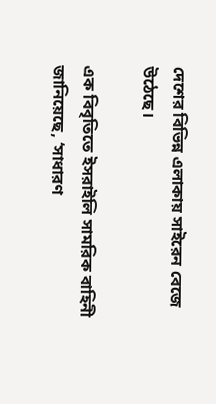দেশের বিভিন্ন এলাকায় সাইরেন বেজে উঠেছে।

এক বিবৃতিতে ইসরাইলি সামরিক বাহিনী জানিয়েছে, ‘সাধারণ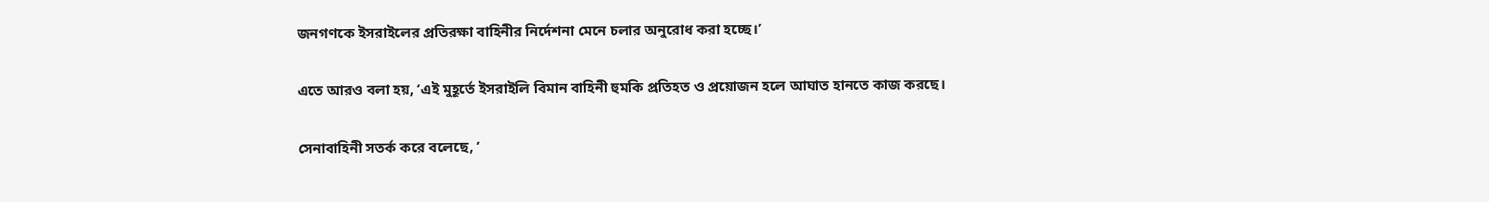জনগণকে ইসরাইলের প্রতিরক্ষা বাহিনীর নির্দেশনা মেনে চলার অনুরোধ করা হচ্ছে।’

এতে আরও বলা হয়, ‘এই মুহূর্তে ইসরাইলি বিমান বাহিনী হুমকি প্রতিহত ও প্রয়োজন হলে আঘাত হানতে কাজ করছে।

সেনাবাহিনী সতর্ক করে বলেছে, ‘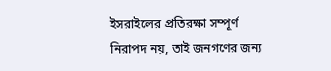ইসরাইলের প্রতিরক্ষা সম্পূর্ণ নিরাপদ নয়, তাই জনগণের জন্য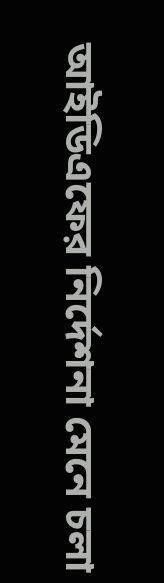আইডিএফের নির্দেশনা মেনে চলা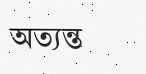অত্যন্ত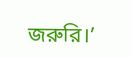জরুরি।’